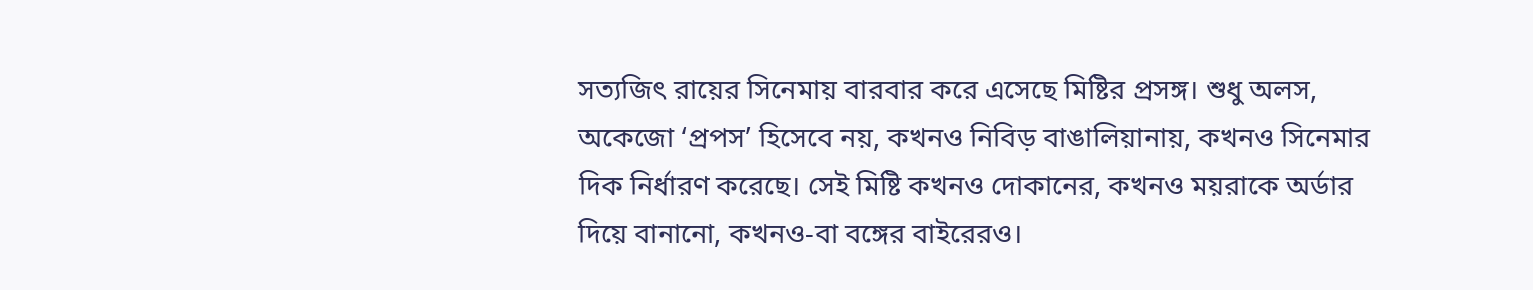সত্যজিৎ রায়ের সিনেমায় বারবার করে এসেছে মিষ্টির প্রসঙ্গ। শুধু অলস, অকেজো ‘প্রপস’ হিসেবে নয়, কখনও নিবিড় বাঙালিয়ানায়, কখনও সিনেমার দিক নির্ধারণ করেছে। সেই মিষ্টি কখনও দোকানের, কখনও ময়রাকে অর্ডার দিয়ে বানানো, কখনও-বা বঙ্গের বাইরেরও।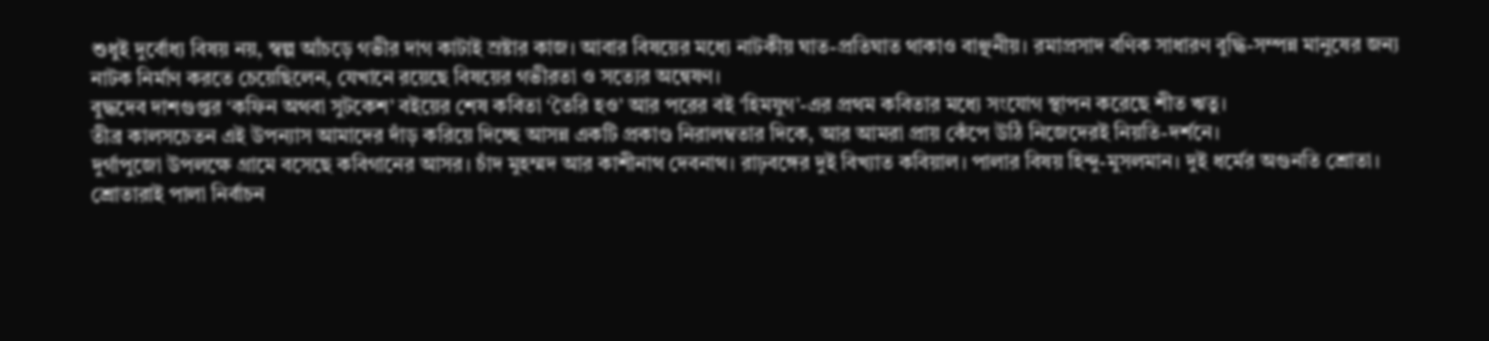শুধুই দুর্বোধ্য বিষয় নয়, স্বল্প আঁচড়ে গভীর দাগ কাটাই স্রষ্টার কাজ। আবার বিষয়ের মধ্যে নাটকীয় ঘাত-প্রতিঘাত থাকাও বাঞ্ছনীয়। রমাপ্রসাদ বণিক সাধারণ বুদ্ধি-সম্পন্ন মানুষের জন্য নাটক নির্মাণ করতে চেয়েছিলেন, যেখানে রয়েছে বিষয়ের গভীরতা ও সত্যের অন্বেষণ।
বুদ্ধদেব দাশগুপ্তর ‘কফিন অথবা সুটকেশ’ বইয়ের শেষ কবিতা ‘তৈরি হও’ আর পরের বই ‘হিমযুগ’-এর প্রথম কবিতার মধ্যে সংযোগ স্থাপন করেছে শীত ঋতু।
তীব্র কালসচেতন এই উপন্যাস আমাদের দাঁড় করিয়ে দিচ্ছে আসন্ন একটি প্রকাণ্ড নিরালম্বতার দিকে, আর আমরা প্রায় কেঁপে উঠি নিজেদেরই নিয়তি-দর্শনে।
দুর্গাপুজো উপলক্ষে গ্রামে বসেছে কবিগানের আসর। চাঁদ মুহম্মদ আর কাশীনাথ দেবনাথ। রাঢ়বঙ্গের দুই বিখ্যাত কবিয়াল। পালার বিষয় হিন্দু-মুসলমান। দুই ধর্মের অগুনতি শ্রোতা। শ্রোতারাই পালা নির্বাচন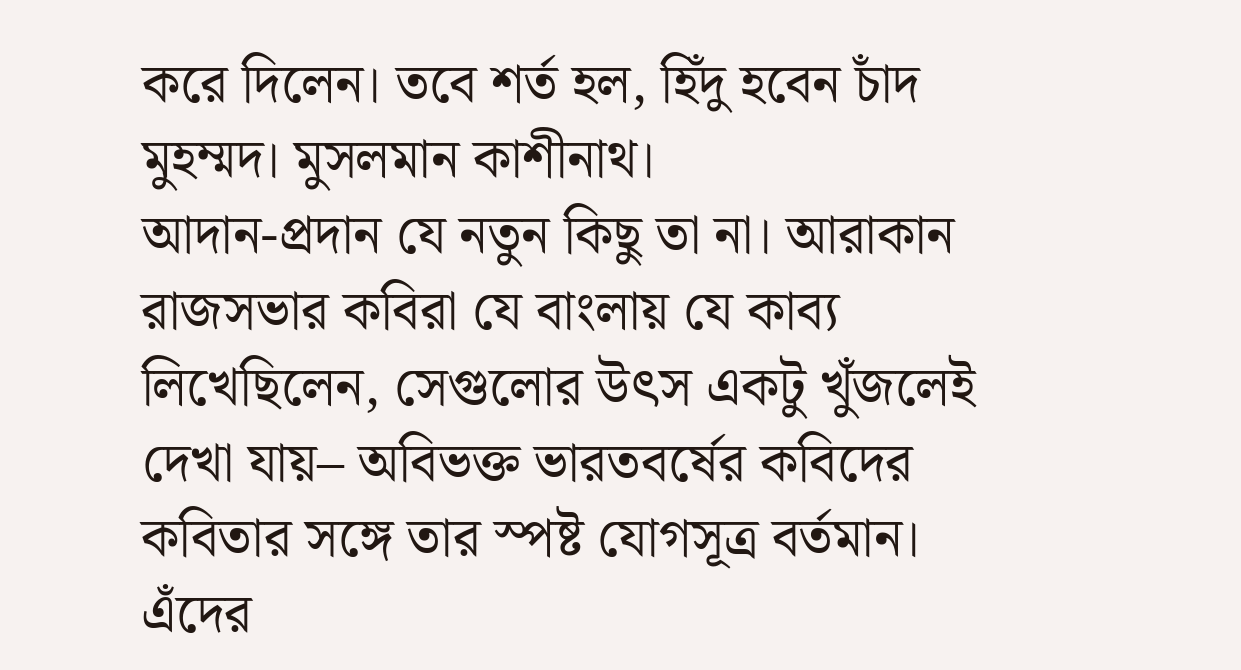করে দিলেন। তবে শর্ত হল, হিঁদু হবেন চাঁদ মুহম্মদ। মুসলমান কাশীনাথ।
আদান-প্রদান যে নতুন কিছু তা না। আরাকান রাজসভার কবিরা যে বাংলায় যে কাব্য লিখেছিলেন, সেগুলোর উৎস একটু খুঁজলেই দেখা যায়– অবিভক্ত ভারতবর্ষের কবিদের কবিতার সঙ্গে তার স্পষ্ট যোগসূত্র বর্তমান। এঁদের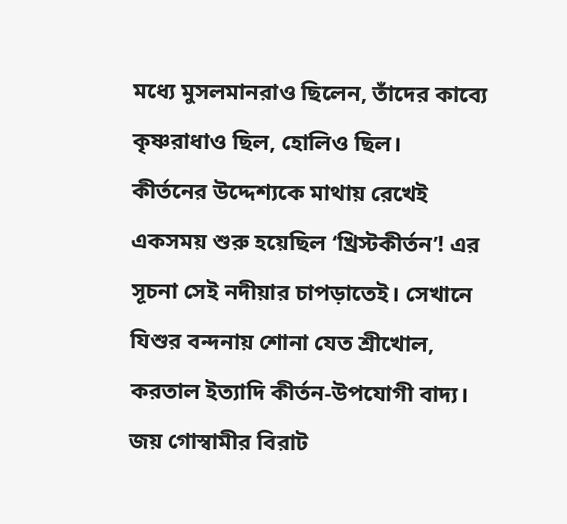মধ্যে মুসলমানরাও ছিলেন, তাঁদের কাব্যে কৃষ্ণরাধাও ছিল, হোলিও ছিল।
কীর্তনের উদ্দেশ্যকে মাথায় রেখেই একসময় শুরু হয়েছিল ‘খ্রিস্টকীর্তন’! এর সূচনা সেই নদীয়ার চাপড়াতেই। সেখানে যিশুর বন্দনায় শোনা যেত শ্রীখোল, করতাল ইত্যাদি কীর্তন-উপযোগী বাদ্য।
জয় গোস্বামীর বিরাট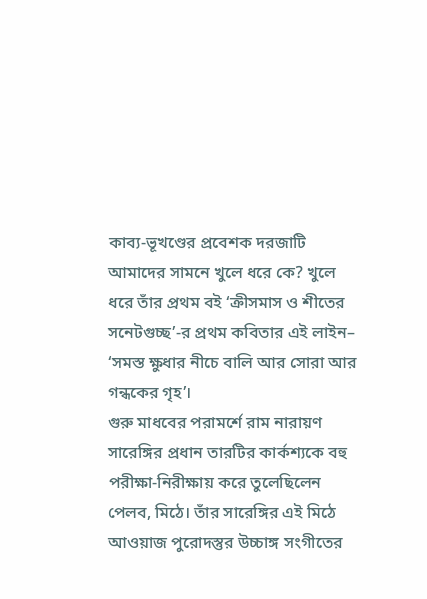কাব্য-ভূখণ্ডের প্রবেশক দরজাটি আমাদের সামনে খুলে ধরে কে? খুলে ধরে তাঁর প্রথম বই ‘ক্রীসমাস ও শীতের সনেটগুচ্ছ’-র প্রথম কবিতার এই লাইন– ‘সমস্ত ক্ষুধার নীচে বালি আর সোরা আর গন্ধকের গৃহ’।
গুরু মাধবের পরামর্শে রাম নারায়ণ সারেঙ্গির প্রধান তারটির কার্কশ্যকে বহু পরীক্ষা-নিরীক্ষায় করে তুলেছিলেন পেলব, মিঠে। তাঁর সারেঙ্গির এই মিঠে আওয়াজ পুরোদস্তুর উচ্চাঙ্গ সংগীতের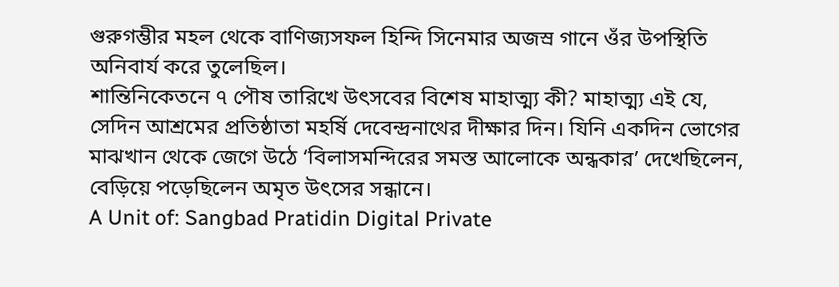গুরুগম্ভীর মহল থেকে বাণিজ্যসফল হিন্দি সিনেমার অজস্র গানে ওঁর উপস্থিতি অনিবার্য করে তুলেছিল।
শান্তিনিকেতনে ৭ পৌষ তারিখে উৎসবের বিশেষ মাহাত্ম্য কী? মাহাত্ম্য এই যে, সেদিন আশ্রমের প্রতিষ্ঠাতা মহর্ষি দেবেন্দ্রনাথের দীক্ষার দিন। যিনি একদিন ভোগের মাঝখান থেকে জেগে উঠে ‘বিলাসমন্দিরের সমস্ত আলোকে অন্ধকার’ দেখেছিলেন, বেড়িয়ে পড়েছিলেন অমৃত উৎসের সন্ধানে।
A Unit of: Sangbad Pratidin Digital Private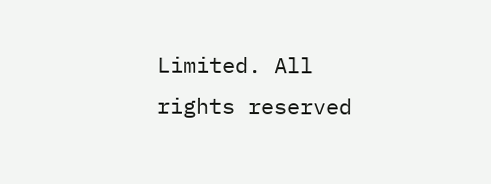Limited. All rights reserved